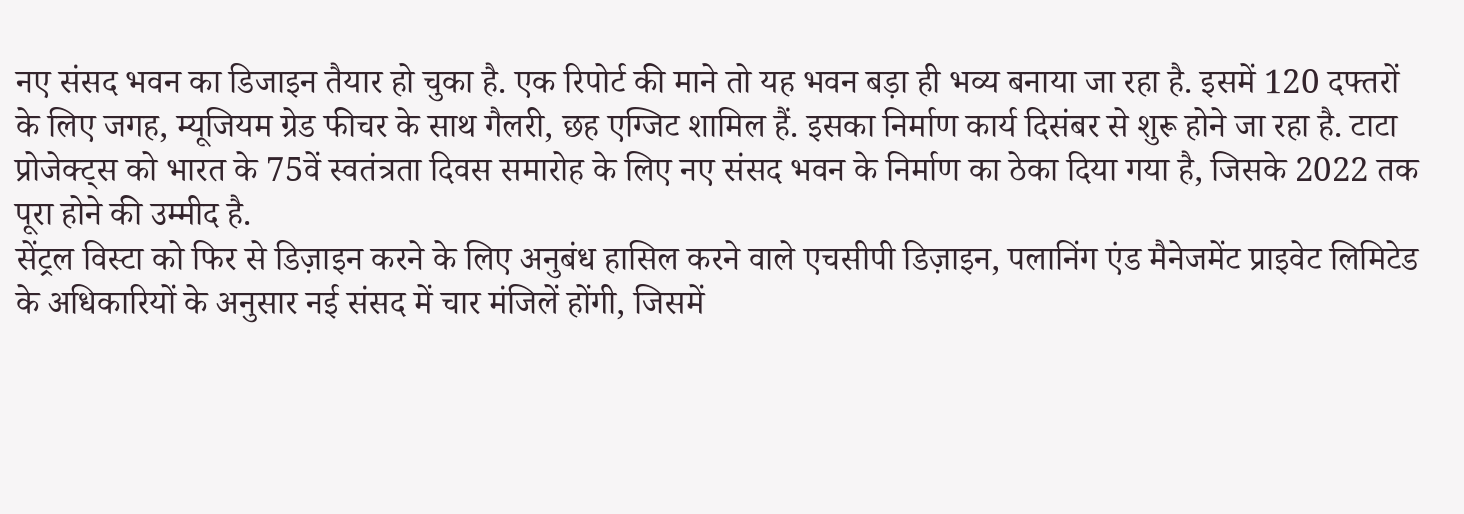नए संसद भवन का डिजाइन तैयार हो चुका है. एक रिपोर्ट की माने तो यह भवन बड़ा ही भव्य बनाया जा रहा है. इसमें 120 दफ्तरों के लिए जगह, म्यूजियम ग्रेड फीचर के साथ गैलरी, छह एग्जिट शामिल हैं. इसका निर्माण कार्य दिसंबर से शुरू होने जा रहा है. टाटा प्रोजेक्ट्स को भारत के 75वें स्वतंत्रता दिवस समारोह के लिए नए संसद भवन के निर्माण का ठेका दिया गया है, जिसके 2022 तक पूरा होने की उम्मीद है.
सेंट्रल विस्टा को फिर से डिज़ाइन करने के लिए अनुबंध हासिल करने वाले एचसीपी डिज़ाइन, पलानिंग एंड मैनेजमेंट प्राइवेट लिमिटेड के अधिकारियों के अनुसार नई संसद में चार मंजिलें होंगी, जिसमें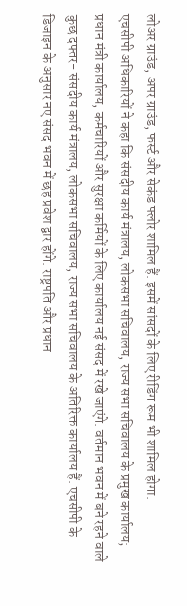लोअर ग्राउंड, अपर ग्राउंड, फर्स्ट और सेकंड फ्लोर शामिल हैं. इसमें सांसदों के लिए रीडिंग रूम भी शामिल होगा.
एचसीपी अधिकारियों ने कहा कि संसदीय कार्य मंत्रालय, लोकसभा सचिवालय, राज्य सभा सचिवालय के प्रमुख कार्यालय; प्रधान मंत्री कार्यालय, कर्मचारियों और सुरक्षा कर्मियों के लिए कार्यालय नई संसद में रखे जाएंगे. वर्तमान भवन में बने रहने वाले कुछ दफ्तर- संसदीय कार्य मंत्रालय, लोकसभा सचिवालय, राज्य सभा सचिवालय के अतिरिक्त कार्यालय हैं. एचसीपी के डिजाइन के अनुसार नए संसद भवन में छह प्रवेश द्वार होंगे. राष्ट्रपति और प्रधान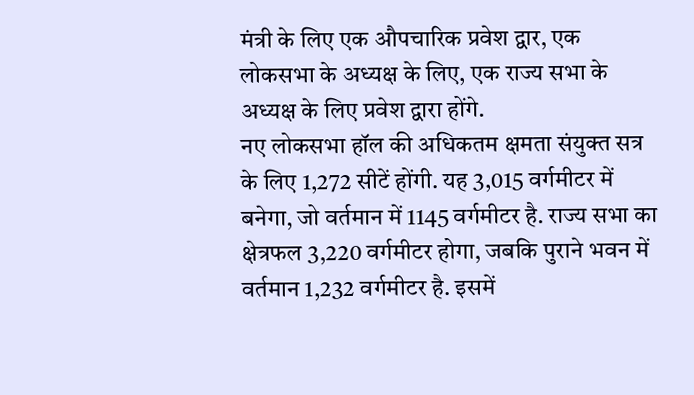मंत्री के लिए एक औपचारिक प्रवेश द्वार, एक लोकसभा के अध्यक्ष के लिए, एक राज्य सभा के अध्यक्ष के लिए प्रवेश द्वारा होंगे.
नए लोकसभा हॉल की अधिकतम क्षमता संयुक्त सत्र के लिए 1,272 सीटें होंगी. यह 3,015 वर्गमीटर में बनेगा, जो वर्तमान में 1145 वर्गमीटर है. राज्य सभा का क्षेत्रफल 3,220 वर्गमीटर होगा, जबकि पुराने भवन में वर्तमान 1,232 वर्गमीटर है. इसमें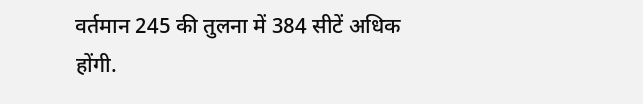वर्तमान 245 की तुलना में 384 सीटें अधिक होंगी.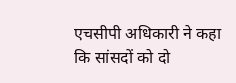एचसीपी अधिकारी ने कहा कि सांसदों को दो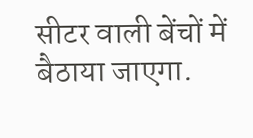सीटर वाली बेंचों में बैठाया जाएगा.